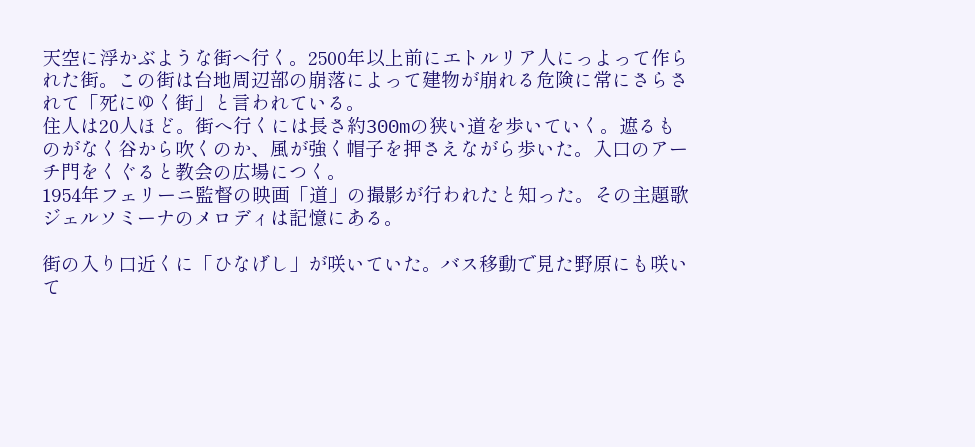天空に浮かぶような街へ行く。2500年以上前にエトルリア人にっよって作られた街。この街は台地周辺部の崩落によって建物が崩れる危険に常にさらされて「死にゆく街」と言われている。
住人は20人ほど。街へ行くには長さ約300mの狭い道を歩いていく。遮るものがなく谷から吹くのか、風が強く帽子を押さえながら歩いた。入口のアーチ門をくぐると教会の広場につく。
1954年フェリーニ監督の映画「道」の撮影が行われたと知った。その主題歌 ジェルソミーナのメロディは記憶にある。

街の入り口近くに「ひなげし」が咲いていた。バス移動で見た野原にも咲いて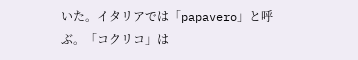いた。イタリアでは「papavero」と呼ぶ。「コクリコ」は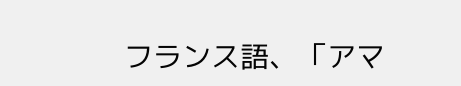フランス語、「アマ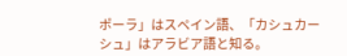ポーラ」はスペイン語、「カシュカーシュ」はアラビア語と知る。